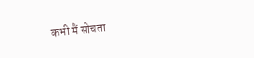कभी मैं सोचता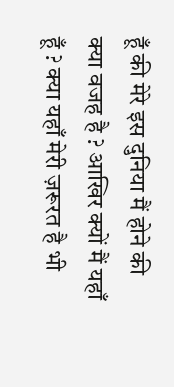हूँ की मेरे इस दुनिया मैं होने की क्या वजह है ? आखिर क्यों मैं यहाँ हूँ ? क्या यहाँ मेरी ज़रूरत है भी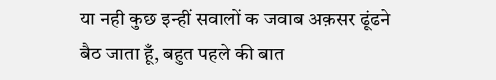या नही कुछ इन्हीं सवालों क जवाब अक़सर ढूंढने बैठ जाता हूँ, बहुत पहले की बात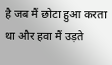है जब मैं छोटा हुआ करता था और हवा मैं उड़ते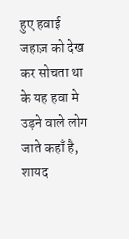हुए हवाई जहाज़ को देख कर सोचता था के यह हवा मे उड़ने वाले लोग जाते कहाँ है, शायद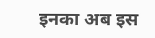इनका अब इस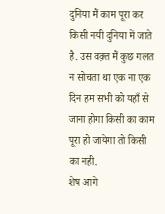दुनिया मैं काम पूरा कर किसी नयी दुनिया में जाते है. उस वक़्त मैं कुछ गलत न सोचता था एक ना एक दिन हम सभी को यहाँ से जाना होगा किसी का काम पूरा हो जायेगा तो किसी का नही.
शेष आगे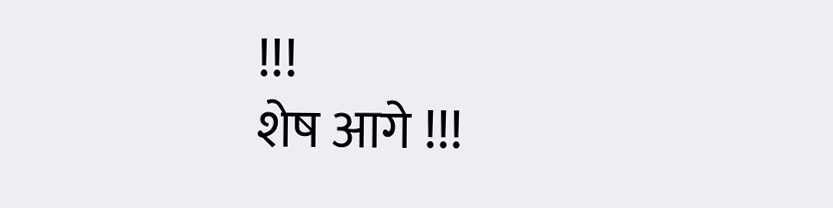!!!
शेष आगे !!!